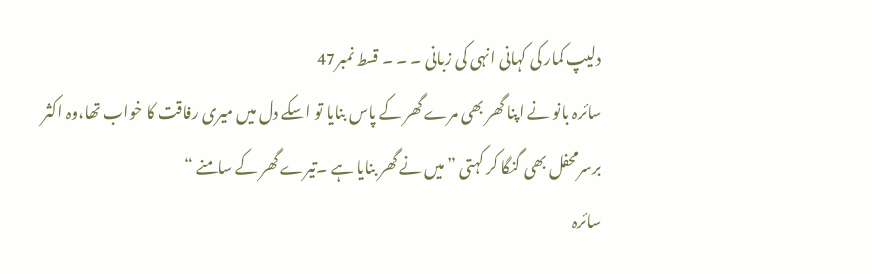دلیپ کمار کی کہانی انہی کی زبانی ۔ ۔ ۔ قسط نمبر47
سائرہ بانو نے اپنا گھر بھی مرے گھر کے پاس بنایا تو اسکے دل میں میری رفاقت کا خواب تھا،وہ اکثر برسرمحفل بھی گنگا کر کہتی ” میں نے گھر بنایا ہے ۔تیرے گھر کے سامنے “
سائرہ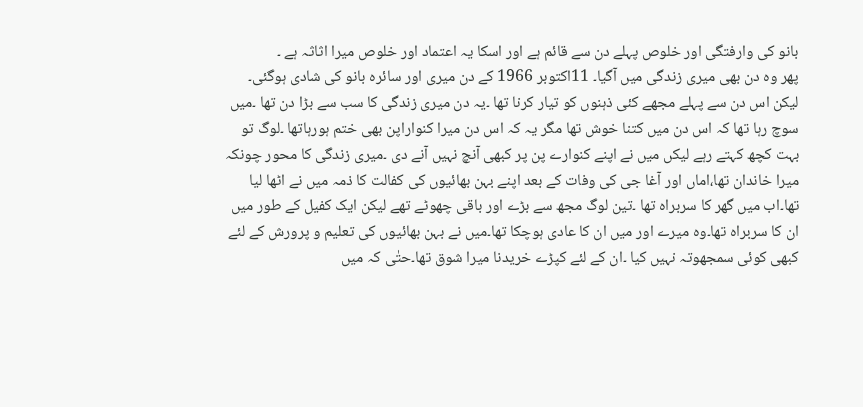بانو کی وارفتگی اور خلوص پہلے دن سے قائم ہے اور اسکا یہ اعتماد اور خلوص میرا اثاثہ ہے ۔
پھر وہ دن بھی میری زندگی میں آگیا۔ 11اکتوبر 1966 کے دن میری اور سائرہ بانو کی شادی ہوگئی۔
لیکن اس دن سے پہلے مجھے کئی ذہنوں کو تیار کرنا تھا ۔یہ دن میری زندگی کا سب سے بڑا دن تھا ۔میں سوچ رہا تھا کہ اس دن میں کتنا خوش تھا مگر یہ کہ اس دن میرا کنواراپن بھی ختم ہورہاتھا ۔لوگ تو بہت کچھ کہتے رہے لیکں میں نے اپنے کنوارے پن پر کبھی آنچ نہیں آنے دی ۔میری زندگی کا محور چونکہ میرا خاندان تھا،اماں اور آغا جی کی وفات کے بعد اپنے بہن بھائیوں کی کفالت کا ذمہ میں نے اٹھا لیا تھا۔اب میں گھر کا سربراہ تھا ۔تین لوگ مجھ سے بڑے اور باقی چھوٹے تھے لیکن ایک کفیل کے طور میں ان کا سربراہ تھا۔وہ میرے اور میں ان کا عادی ہوچکا تھا۔میں نے بہن بھائیوں کی تعلیم و پرورش کے لئے کبھی کوئی سمجھوتہ نہیں کیا ۔ان کے لئے کپڑے خریدنا میرا شوق تھا۔حتٰی کہ میں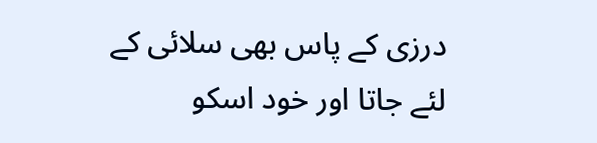درزی کے پاس بھی سلائی کے لئے جاتا اور خود اسکو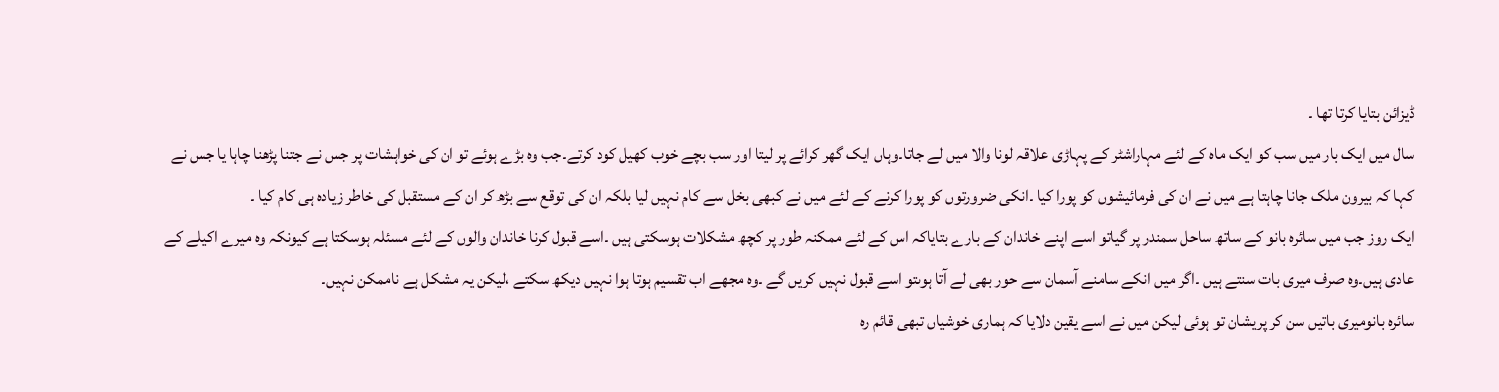ڈیزائن بتایا کرتا تھا ۔
سال میں ایک بار میں سب کو ایک ماہ کے لئے مہاراشٹر کے پہاڑی علاقہ لونا والا میں لے جاتا۔وہاں ایک گھر کرائے پر لیتا اور سب بچے خوب کھیل کود کرتے۔جب وہ بڑے ہوئے تو ان کی خواہشات پر جس نے جتنا پڑھنا چاہا یا جس نے کہا کہ بیرون ملک جانا چاہتا ہے میں نے ان کی فرمائیشوں کو پورا کیا ۔انکی ضرورتوں کو پورا کرنے کے لئے میں نے کبھی بخل سے کام نہیں لیا بلکہ ان کی توقع سے بڑھ کر ان کے مستقبل کی خاطر زیادہ ہی کام کیا ۔
ایک روز جب میں سائرہ بانو کے ساتھ ساحل سمندر پر گیاتو اسے اپنے خاندان کے بارے بتایاکہ اس کے لئے ممکنہ طور پر کچھ مشکلات ہوسکتی ہیں ۔اسے قبول کرنا خاندان والوں کے لئے مسئلہ ہوسکتا ہے کیونکہ وہ میرے اکیلے کے عادی ہیں۔وہ صرف میری بات سنتے ہیں ۔اگر میں انکے سامنے آسمان سے حور بھی لے آتا ہوںتو اسے قبول نہیں کریں گے ۔وہ مجھے اب تقسیم ہوتا ہوا نہیں دیکھ سکتے ،لیکن یہ مشکل ہے ناممکن نہیں۔
سائرہ بانومیری باتیں سن کر پریشان تو ہوئی لیکن میں نے اسے یقین دلایا کہ ہماری خوشیاں تبھی قائم رہ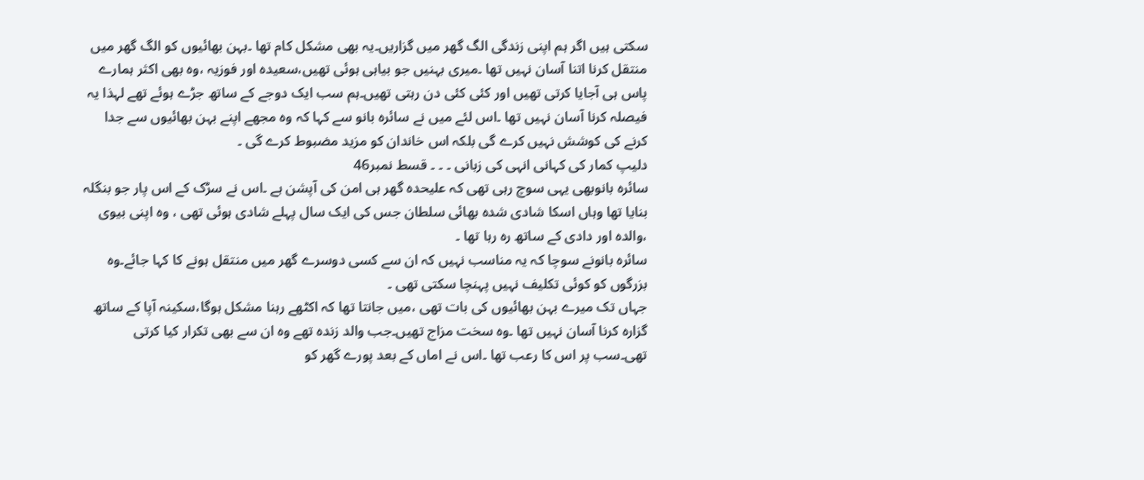سکتی ہیں اگر ہم اپنی زندگی الگ گھر میں گزاریں۔یہ بھی مشکل کام تھا ۔بہن بھائیوں کو الگ گھر میں منتقل کرنا اتنا آسان نہیں تھا ۔میری بہنیں جو بیاہی ہوئی تھیں،سعیدہ اور فوزیہ ،وہ بھی اکثر ہمارے پاس ہی آجایا کرتی تھیں اور کئی کئی دن رہتی تھیں۔ہم سب ایک دوجے کے ساتھ جڑے ہوئے تھے لہذا یہ فیصلہ کرنا آسان نہیں تھا ۔اس لئے میں نے سائرہ بانو سے کہا کہ وہ مجھے اپنے بہن بھائیوں سے جدا کرنے کی کوشش نہیں کرے گی بلکہ اس خاندان کو مزید مضبوط کرے گی ۔
دلیپ کمار کی کہانی انہی کی زبانی ۔ ۔ ۔ قسط نمبر46
سائرہ بانوبھی یہی سوچ رہی تھی کہ علیحدہ گھر ہی امن کی آپشن ہے ۔اس نے سڑک کے اس پار جو بنگلہ بنایا تھا وہاں اسکا شادی شدہ بھائی سلطان جس کی ایک سال پہلے شادی ہوئی تھی ، وہ اپنی بیوی ،والدہ اور دادی کے ساتھ رہ رہا تھا ۔
سائرہ بانونے سوچا کہ یہ مناسب نہیں کہ ان سے کسی دوسرے گھر میں منتقل ہونے کا کہا جائے۔وہ بزرگوں کو کوئی تکلیف نہیں پہنچا سکتی تھی ۔
جہاں تک میرے بہن بھائیوں کی بات تھی ،میں جانتا تھا کہ اکٹھے رہنا مشکل ہوگا،سکینہ آپا کے ساتھ گزارہ کرنا آسان نہیں تھا ۔وہ سخت مزاج تھیں۔جب والد زندہ تھے وہ ان سے بھی تکرار کیا کرتی تھی۔سب پر اس کا رعب تھا ۔اس نے اماں کے بعد پورے گھر کو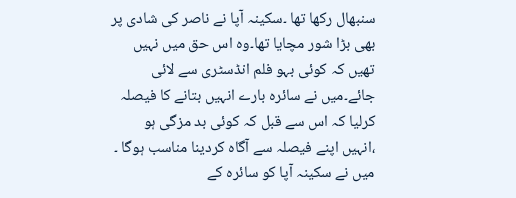سنبھال رکھا تھا ۔سکینہ آپا نے ناصر کی شادی پر بھی بڑا شور مچایا تھا۔وہ اس حق میں نہیں تھیں کہ کوئی بہو فلم انڈسٹری سے لائی جائے۔میں نے سائرہ بارے انہیں بتانے کا فیصلہ کرلیا کہ اس سے قبل کہ کوئی بد مزگی ہو ،انہیں اپنے فیصلہ سے آگاہ کردینا مناسب ہوگا ۔
میں نے سکینہ آپا کو سائرہ کے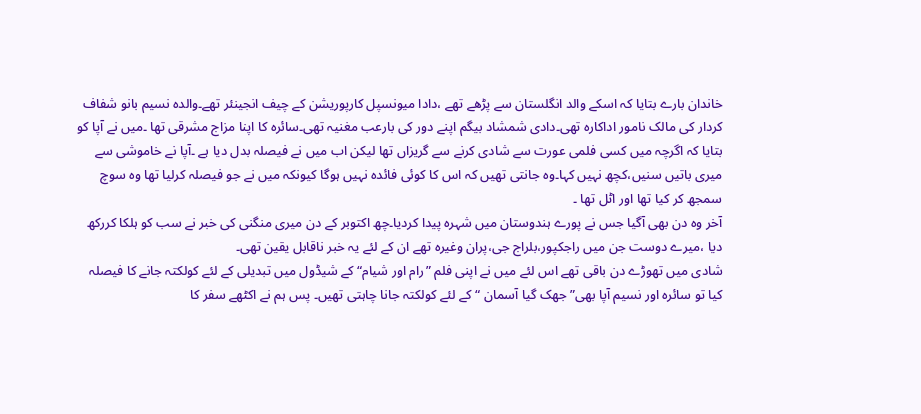خاندان بارے بتایا کہ اسکے والد انگلستان سے پڑھے تھے ،دادا میونسپل کارپوریشن کے چیف انجینئر تھے۔والدہ نسیم بانو شفاف کردار کی مالک نامور اداکارہ تھی۔دادی شمشاد بیگم اپنے دور کی بارعب مغنیہ تھی۔سائرہ کا اپنا مزاج مشرقی تھا ۔میں نے آپا کو بتایا کہ اگرچہ میں کسی فلمی عورت سے شادی کرنے سے گریزاں تھا لیکن اب میں نے فیصلہ بدل دیا ہے ۔آپا نے خاموشی سے میری باتیں سنیں،کچھ نہیں کہا۔وہ جانتی تھیں کہ اس کا کوئی فائدہ نہیں ہوگا کیونکہ میں نے جو فیصلہ کرلیا تھا وہ سوچ سمجھ کر کیا تھا اور اٹل تھا ۔
آخر وہ دن بھی آگیا جس نے پورے ہندوستان میں شہرہ پیدا کردیا۔چھ اکتوبر کے دن میری منگنی کی خبر نے سب کو ہلکا کررکھ دیا ،میرے دوست جن میں راجکپور،بلراج جی،پران وغیرہ تھے ان کے لئے یہ خبر ناقابل یقین تھی۔
شادی میں تھوڑے دن باقی تھے اس لئے میں نے اپنی فلم ”رام اور شیام“ کے شیڈول میں تبدیلی کے لئے کولکتہ جانے کا فیصلہ کیا تو سائرہ اور نسیم آپا بھی” جھک گیا آسمان “کے لئے کولکتہ جانا چاہتی تھیں۔ پس ہم نے اکٹھے سفر کا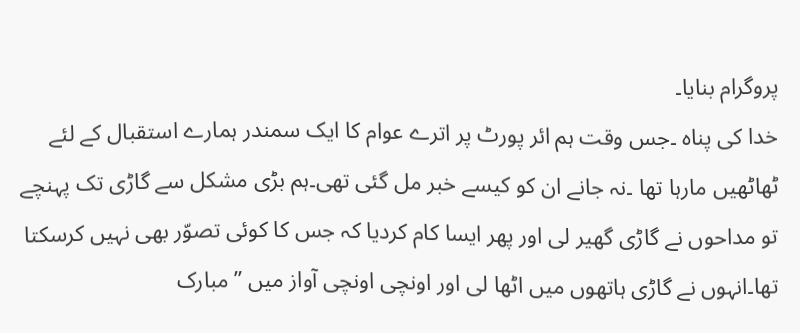پروگرام بنایا۔
خدا کی پناہ ۔جس وقت ہم ائر پورٹ پر اترے عوام کا ایک سمندر ہمارے استقبال کے لئے ٹھاٹھیں مارہا تھا ۔نہ جانے ان کو کیسے خبر مل گئی تھی۔ہم بڑی مشکل سے گاڑی تک پہنچے تو مداحوں نے گاڑی گھیر لی اور پھر ایسا کام کردیا کہ جس کا کوئی تصوّر بھی نہیں کرسکتا تھا۔انہوں نے گاڑی ہاتھوں میں اٹھا لی اور اونچی اونچی آواز میں ”مبارک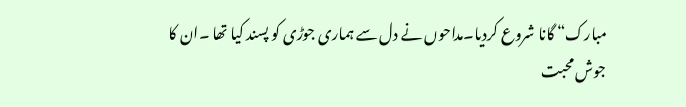مبارک“ گانا شروع کردیا۔مداحوں نے دل سے ہماری جوڑی کو پسند کیا تھا ۔ان کا جوش محبت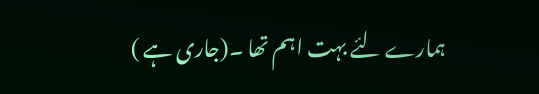ہمارے لئے بہت اہم تھا ۔(جاری ہے )